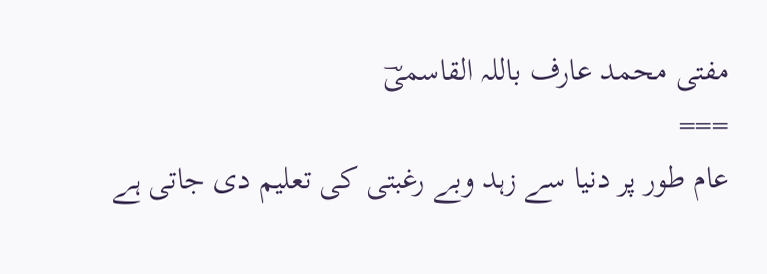مفتی محمد عارف باللہ القاسمیؔ
===
عام طور پر دنیا سے زہد وبے رغبتی کی تعلیم دی جاتی ہے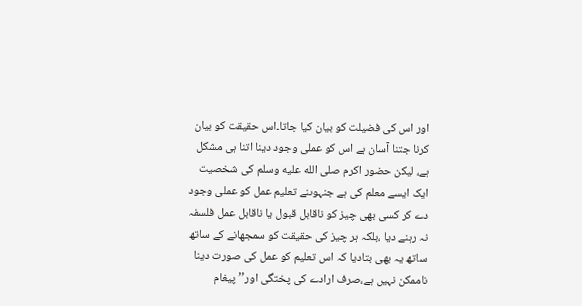اور اس کی فضیلت کو بیان کیا جاتا۔اس حقیقت کو بیان کرنا جتنا آسان ہے اس کو عملی وجود دینا اتنا ہی مشکل ہے، لیکن حضور اکرم صلى الله عليه وسلم کی شخصیت ایک ایسے معلم کی ہے جنہوںنے تعلیم عمل کو عملی وجود دے کر کسی بھی چیز کو ناقابل قبول یا ناقابل عمل فلسفہ نہ رہنے دیا ،بلکہ ہر چیز کی حقیقت کو سمجھانے کے ساتھ ساتھ یہ بھی بتادیا کہ اس تعلیم کو عمل کی صورت دینا ناممکن نہیں ہے،صرف ارادے کی پختگی اور’’پیغام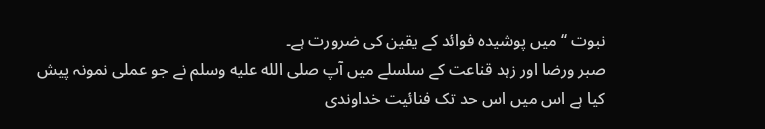نبوت ‘‘میں پوشیدہ فوائد کے یقین کی ضرورت ہے۔
صبر ورضا اور زہد قناعت کے سلسلے میں آپ صلى الله عليه وسلم نے جو عملی نمونہ پیش کیا ہے اس میں اس حد تک فنائیت خداوندی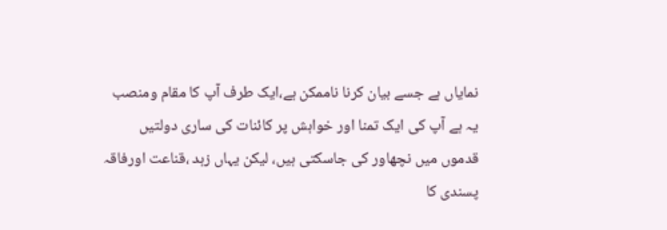نمایاں ہے جسے بیان کرنا ناممکن ہے،ایک طرف آپ کا مقام ومنصب یہ ہے آپ کی ایک تمنا اور خواہش پر کائنات کی ساری دولتیں قدموں میں نچھاور کی جاسکتی ہیں، لیکن یہاں زہد ،قناعت اورفاقہ پسندی کا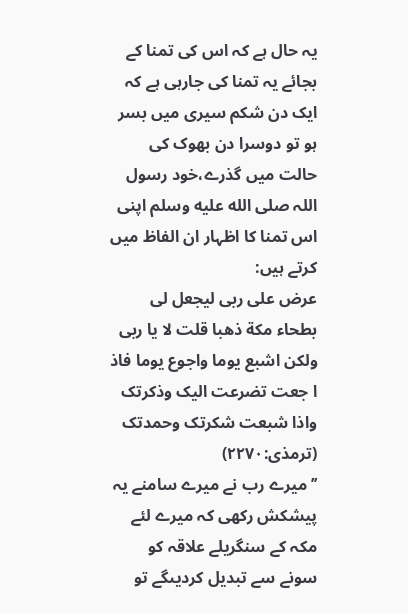یہ حال ہے کہ اس کی تمنا کے بجائے یہ تمنا کی جارہی ہے کہ ایک دن شکم سیری میں بسر ہو تو دوسرا دن بھوک کی حالت میں گذرے،خود رسول اللہ صلى الله عليه وسلم اپنی اس تمنا کا اظہار ان الفاظ میں کرتے ہیں:
عرض علی ربی لیجعل لی بطحاء مکة ذھبا قلت لا یا ربی ولکن اشبع یوما واجوع یوما فاذ ا جعت تضرعت الیک وذکرتک واذا شبعت شکرتک وحمدتک (ترمذی:۲۲۷۰)
’’میرے رب نے میرے سامنے یہ پیشکش رکھی کہ میرے لئے مکہ کے سنگریلے علاقہ کو سونے سے تبدیل کردیںگے تو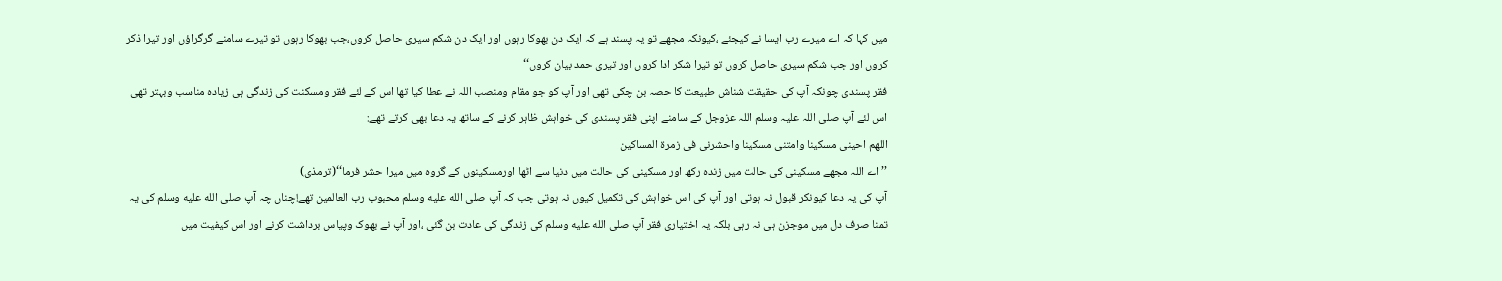میں کہا کہ اے میرے رب ایسا نے کیجئے ،کیونکہ مجھے تو یہ پسند ہے کہ ایک دن بھوکا رہوں اور ایک دن شکم سیری حاصل کروں،جب بھوکا رہوں تو تیرے سامنے گرگراؤں اور تیرا ذکر کروں اور جب شکم سیری حاصل کروں تو تیرا شکر ادا کروں اور تیری حمد بیان کروں‘‘
فقر پسندی چونکہ آپ کی حقیقت شناش طبیعت کا حصہ بن چکی تھی اور آپ کو جو مقام ومنصب اللہ نے عطا کیا تھا اس کے لئے فقر ومسکنت کی زندگی ہی زیادہ مناسب وبہتر تھی اس لئے آپ صلی اللہ علیہ وسلم اللہ عزوجل کے سامنے اپنی فقر پسندی کی خواہش ظاہر کرنے کے ساتھ یہ دعا بھی کرتے تھے:
اللهم احینی مسکینا وامتنی مسکینا واحشرنی فی زمرۃ المساکین
’’اے اللہ مجھے مسکینی کی حالت میں زندہ رکھ اور مسکینی کی حالت میں دنیا سے اٹھا اورمسکینوں کے گروہ میں میرا حشر فرما‘‘(ترمذی)
آپ کی یہ دعا کیونکر قبول نہ ہوتی اور آپ کی اس خواہش کی تکمیل کیوں نہ ہوتی جب کہ آپ صلى الله عليه وسلم محبوب رب العالمین تھے!چناں چہ آپ صلى الله عليه وسلم کی یہ تمنا صرف دل میں موجزن ہی نہ رہی بلکہ یہ اختیاری فقر آپ صلى الله عليه وسلم کی زندگی کی عادت بن گئی ،اور آپ نے بھوک وپیاس برداشت کرنے اور اس کیفیت میں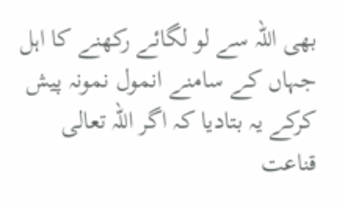بھی اللہ سے لو لگائے رکھنے کا اہل جہاں کے سامنے انمول نمونہ پیش کرکے یہ بتادیا کہ اگر اللہ تعالی قناعت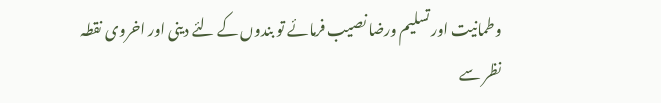وطمانیت اور تسلیم ورضا نصیب فرمائے تو بندوں کے لئے دینی اور اخروی نقطہ نظر سے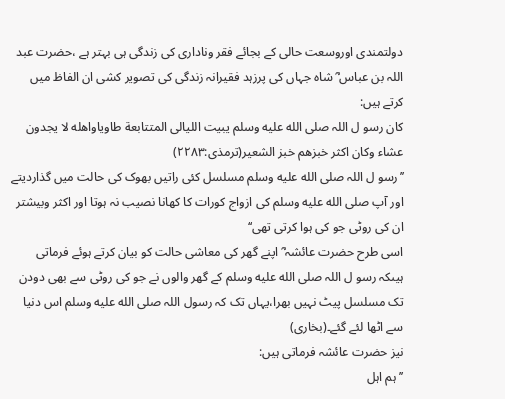دولتمندی اوروسعت حالی کے بجائے فقر وناداری کی زندگی ہی بہتر ہے ،حضرت عبد اللہ بن عباس ؓ شاہ جہاں کی پرزہد فقیرانہ زندگی کی تصویر کشی ان الفاظ میں کرتے ہیں:
کان رسو ل اللہ صلى الله عليه وسلم یبیت اللیالی المتتابعة طاویاواهله لا یجدون عشاء وکان اکثر خبزهم خبز الشعیر(ترمذی:۲۲۸۳)
’’رسو ل اللہ صلى الله عليه وسلم مسلسل کئی راتیں بھوک کی حالت میں گذاردیتے اور آپ صلى الله عليه وسلم کی ازواج کورات کا کھانا نصیب نہ ہوتا اور اکثر وبیشتر ان کی روٹی جو کی ہوا کرتی تھی‘‘
اسی طرح حضرت عائشہ ؓ اپنے گھر کی معاشی حالت کو بیان کرتے ہوئے فرماتی ہیںکہ رسو ل اللہ صلى الله عليه وسلم کے گھر والوں نے جو کی روٹی سے بھی دودن تک مسلسل پیٹ نہیں بھرا،یہاں تک کہ رسول اللہ صلى الله عليه وسلم اس دنیا سے اٹھا لئے گئے۔(بخاری)
نیز حضرت عائشہ فرماتی ہیں:
’’ہم اہل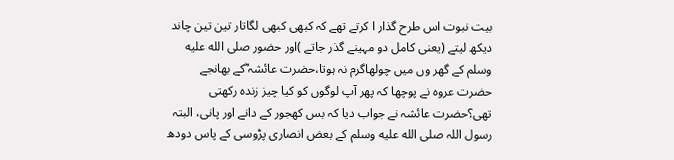بیت نبوت اس طرح گذار ا کرتے تھے کہ کبھی کبھی لگاتار تین تین چاند دیکھ لیتے (یعنی کامل دو مہینے گذر جاتے )اور حضور صلى الله عليه وسلم کے گھر وں میں چولھاگرم نہ ہوتا،حضرت عائشہ ؓکے بھانجے حضرت عروہ نے پوچھا کہ پھر آپ لوگوں کو کیا چیز زندہ رکھتی تھی؟حضرت عائشہ نے جواب دیا کہ بس کھجور کے دانے اور پانی، البتہ رسول اللہ صلى الله عليه وسلم کے بعض انصاری پڑوسی کے پاس دودھ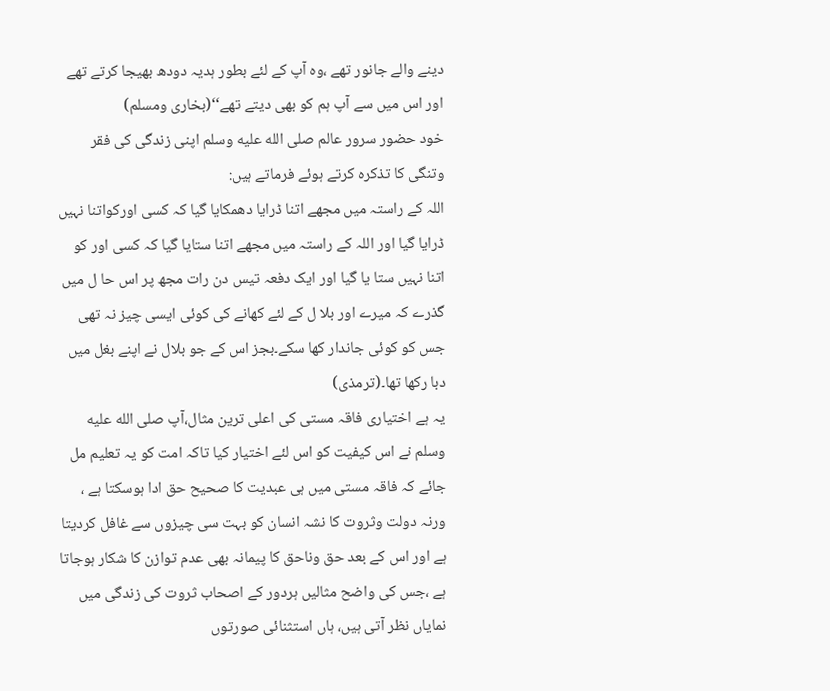دینے والے جانور تھے ،وہ آپ کے لئے بطور ہدیہ دودھ بھیجا کرتے تھے اور اس میں سے آپ ہم کو بھی دیتے تھے‘‘(بخاری ومسلم)
خود حضور سرور عالم صلى الله عليه وسلم اپنی زندگی کی فقر وتنگی کا تذکرہ کرتے ہوئے فرماتے ہیں:
اللہ کے راستہ میں مجھے اتنا ڈرایا دھمکایا گیا کہ کسی اورکواتنا نہیں ڈرایا گیا اور اللہ کے راستہ میں مجھے اتنا ستایا گیا کہ کسی اور کو اتنا نہیں ستا یا گیا اور ایک دفعہ تیس دن رات مجھ پر اس حا ل میں گذرے کہ میرے اور بلا ل کے لئے کھانے کی کوئی ایسی چیز نہ تھی جس کو کوئی جاندار کھا سکے۔بجز اس کے جو بلال نے اپنے بغل میں دبا رکھا تھا۔(ترمذی)
یہ ہے اختیاری فاقہ مستی کی اعلی ترین مثال،آپ صلى الله عليه وسلم نے اس کیفیت کو اس لئے اختیار کیا تاکہ امت کو یہ تعلیم مل جائے کہ فاقہ مستی میں ہی عبدیت کا صحیح حق ادا ہوسکتا ہے ، ورنہ دولت وثروت کا نشہ انسان کو بہت سی چیزوں سے غافل کردیتا ہے اور اس کے بعد حق وناحق کا پیمانہ بھی عدم توازن کا شکار ہوجاتا ہے ،جس کی واضح مثالیں ہردور کے اصحاب ثروت کی زندگی میں نمایاں نظر آتی ہیں، ہاں استثنائی صورتوں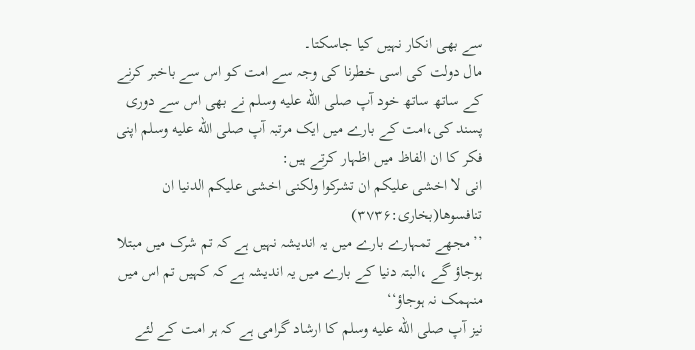سے بھی انکار نہیں کیا جاسکتا۔
مال دولت کی اسی خطرنا کی وجہ سے امت کو اس سے باخبر کرنے کے ساتھ ساتھ خود آپ صلى الله عليه وسلم نے بھی اس سے دوری پسند کی،امت کے بارے میں ایک مرتبہ آپ صلى الله عليه وسلم اپنی فکر کا ان الفاظ میں اظہار کرتے ہیں:
انی لا اخشی علیکم ان تشرکوا ولکنی اخشی علیکم الدنیا ان تنافسوها(بخاری:۳۷۳۶)
’’مجھے تمہارے بارے میں یہ اندیشہ نہیں ہے کہ تم شرک میں مبتلا ہوجاؤ گے ،البتہ دنیا کے بارے میں یہ اندیشہ ہے کہ کہیں تم اس میں منہمک نہ ہوجاؤ‘‘
نیز آپ صلى الله عليه وسلم کا ارشاد گرامی ہے کہ ہر امت کے لئے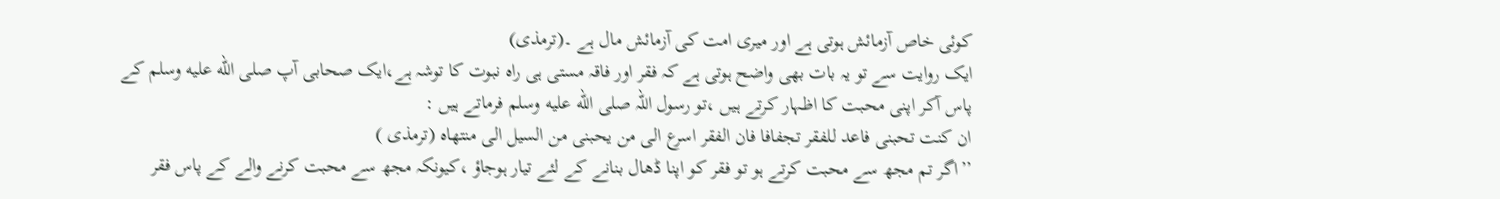کوئی خاص آزمائش ہوتی ہے اور میری امت کی آزمائش مال ہے ۔(ترمذی)
ایک روایت سے تو یہ بات بھی واضح ہوتی ہے کہ فقر اور فاقہ مستی ہی راہ نبوت کا توشہ ہے،ایک صحابی آپ صلى الله عليه وسلم کے پاس آکر اپنی محبت کا اظہار کرتے ہیں ،تو رسول اللہ صلى الله عليه وسلم فرماتے ہیں :
ان کنت تحبنی فاعد للفقر تجفافا فان الفقر اسرع الی من یحبنی من السیل الی منتهاہ (ترمذی )
’’اگر تم مجھ سے محبت کرتے ہو تو فقر کو اپنا ڈھال بنانے کے لئے تیار ہوجاؤ ،کیونکہ مجھ سے محبت کرنے والے کے پاس فقر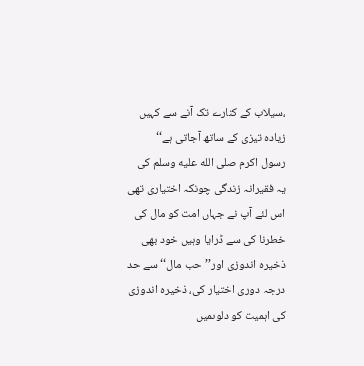،سیلاب کے کنارے تک آنے سے کہیں زیادہ تیزی کے ساتھ آجاتی ہے‘‘
رسول اکرم صلى الله عليه وسلم کی یہ فقیرانہ زندگی چونکہ اختیاری تھی اس لئے آپ نے جہاں امت کو مال کی خطرنا کی سے ڈرایا وہیں خود بھی ذخیرہ اندوزی اور’’حب مال‘‘ سے حد درجہ دوری اختیار کی، ذخیرہ اندوزی کی اہمیت کو دلوںمیں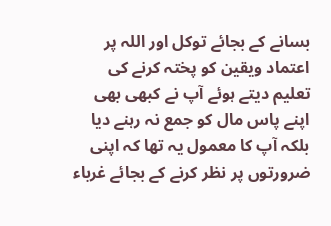بسانے کے بجائے توکل اور اللہ پر اعتماد ویقین کو پختہ کرنے کی تعلیم دیتے ہوئے آپ نے کبھی بھی اپنے پاس مال کو جمع نہ رہنے دیا بلکہ آپ کا معمول یہ تھا کہ اپنی ضرورتوں پر نظر کرنے کے بجائے غرباء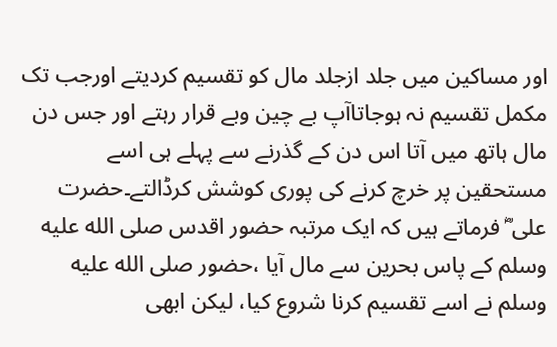اور مساکین میں جلد ازجلد مال کو تقسیم کردیتے اورجب تک مکمل تقسیم نہ ہوجاتاآپ بے چین وبے قرار رہتے اور جس دن مال ہاتھ میں آتا اس دن کے گذرنے سے پہلے ہی اسے مستحقین پر خرچ کرنے کی پوری کوشش کرڈالتے۔حضرت علی ؓ فرماتے ہیں کہ ایک مرتبہ حضور اقدس صلى الله عليه وسلم کے پاس بحرین سے مال آیا ،حضور صلى الله عليه وسلم نے اسے تقسیم کرنا شروع کیا، لیکن ابھی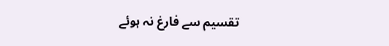تقسیم سے فارغ نہ ہوئے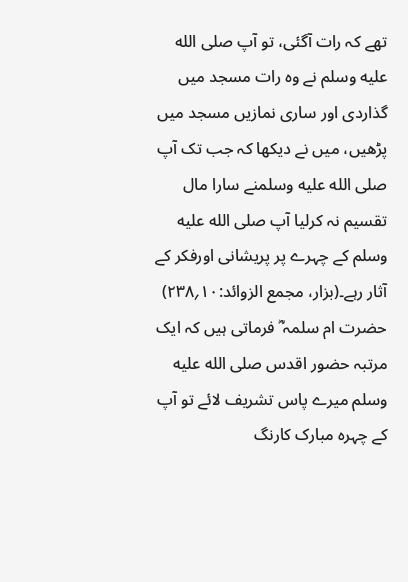تھے کہ رات آگئی، تو آپ صلى الله عليه وسلم نے وہ رات مسجد میں گذاردی اور ساری نمازیں مسجد میں پڑھیں، میں نے دیکھا کہ جب تک آپ صلى الله عليه وسلمنے سارا مال تقسیم نہ کرلیا آپ صلى الله عليه وسلم کے چہرے پر پریشانی اورفکر کے آثار رہے۔(بزار، مجمع الزوائد:۱۰؍۲۳۸)
حضرت ام سلمہ ؓ فرماتی ہیں کہ ایک مرتبہ حضور اقدس صلى الله عليه وسلم میرے پاس تشریف لائے تو آپ کے چہرہ مبارک کارنگ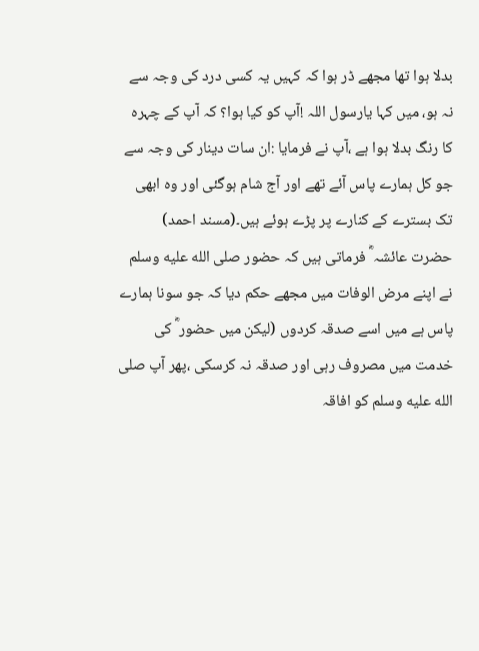بدلا ہوا تھا مجھے ڈر ہوا کہ کہیں یہ کسی درد کی وجہ سے نہ ہو، میں کہا یارسول اللہ !آپ کو کیا ہوا؟ کہ آپ کے چہرہ کا رنگ بدلا ہوا ہے ،آپ نے فرمایا :ان سات دینار کی وجہ سے جو کل ہمارے پاس آئے تھے اور آج شام ہوگئی اور وہ ابھی تک بسترے کے کنارے پر پڑے ہوئے ہیں۔(مسند احمد)
حضرت عائشہ ؓ فرماتی ہیں کہ حضور صلى الله عليه وسلم نے اپنے مرض الوفات میں مجھے حکم دیا کہ جو سونا ہمارے پاس ہے میں اسے صدقہ کردوں (لیکن میں حضور ؓ کی خدمت میں مصروف رہی اور صدقہ نہ کرسکی ،پھر آپ صلى الله عليه وسلم کو افاقہ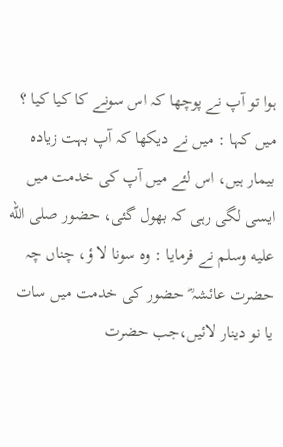ہوا تو آپ نے پوچھا کہ اس سونے کا کیا کیا ؟ میں کہا : میں نے دیکھا کہ آپ بہت زیادہ بیمار ہیں، اس لئے میں آپ کی خدمت میں ایسی لگی رہی کہ بھول گئی، حضور صلى الله عليه وسلم نے فرمایا : وہ سونا لا ؤ، چناں چہ حضرت عائشہ ؓ حضور کی خدمت میں سات یا نو دینار لائیں،جب حضرت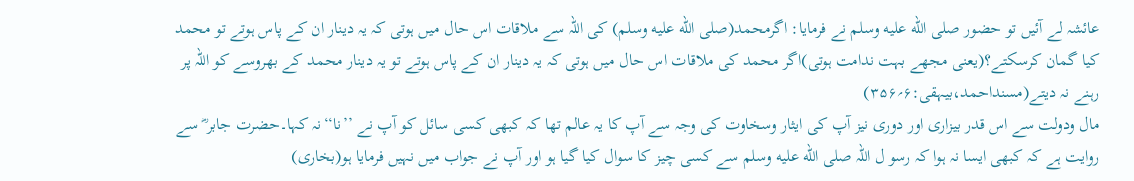عائشہ لے آئیں تو حضور صلى الله عليه وسلم نے فرمایا: اگرمحمد(صلى الله عليه وسلم) کی اللہ سے ملاقات اس حال میں ہوتی کہ یہ دینار ان کے پاس ہوتے تو محمد کیا گمان کرسکتے؟(یعنی مجھے بہت ندامت ہوتی)اگر محمد کی ملاقات اس حال میں ہوتی کہ یہ دینار ان کے پاس ہوتے تو یہ دینار محمد کے بھروسے کو اللہ پر رہنے نہ دیتے(مسنداحمد،بیہقی:۶؍۳۵۶)
مال ودولت سے اس قدر بیزاری اور دوری نیز آپ کی ایثار وسخاوت کی وجہ سے آپ کا یہ عالم تھا کہ کبھی کسی سائل کو آپ نے ’’نا‘‘نہ کہا۔حضرت جابر ؓ سے روایت ہے کہ کبھی ایسا نہ ہوا کہ رسو ل اللہ صلى الله عليه وسلم سے کسی چیز کا سوال کیا گیا ہو اور آپ نے جواب میں نہیں فرمایا ہو(بخاری)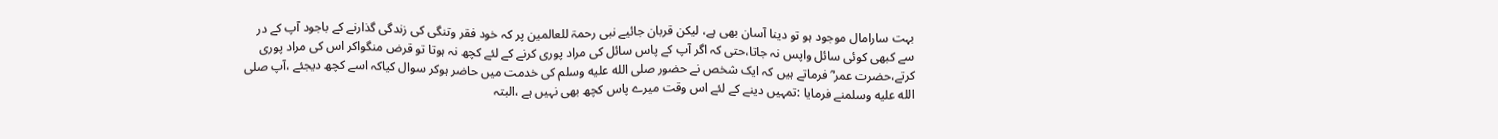بہت سارامال موجود ہو تو دینا آسان بھی ہے، لیکن قربان جائیے نبی رحمۃ للعالمین پر کہ خود فقر وتنگی کی زندگی گذارنے کے باجود آپ کے در سے کبھی کوئی سائل واپس نہ جاتا،حتی کہ اگر آپ کے پاس سائل کی مراد پوری کرنے کے لئے کچھ نہ ہوتا تو قرض منگواکر اس کی مراد پوری کرتے،حضرت عمر ؓ فرماتے ہیں کہ ایک شخص نے حضور صلى الله عليه وسلم کی خدمت میں حاضر ہوکر سوال کیاکہ اسے کچھ دیجئے ،آپ صلى الله عليه وسلمنے فرمایا :تمہیں دینے کے لئے اس وقت میرے پاس کچھ بھی نہیں ہے ،البتہ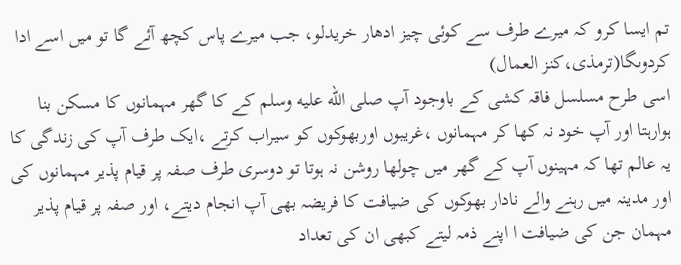تم ایسا کرو کہ میرے طرف سے کوئی چیز ادھار خریدلو، جب میرے پاس کچھ آئے گا تو میں اسے ادا کردوںگا(ترمذی،کنز العمال)
اسی طرح مسلسل فاقہ کشی کے باوجود آپ صلى الله عليه وسلم کے کا گھر مہمانوں کا مسکن بنا ہوارہتا اور آپ خود نہ کھا کر مہمانوں ،غریبوں اوربھوکوں کو سیراب کرتے ،ایک طرف آپ کی زندگی کا یہ عالم تھا کہ مہینوں آپ کے گھر میں چولھا روشن نہ ہوتا تو دوسری طرف صفہ پر قیام پذیر مہمانوں کی اور مدینہ میں رہنے والے نادار بھوکوں کی ضیافت کا فریضہ بھی آپ انجام دیتے، اور صفہ پر قیام پذیر مہمان جن کی ضیافت ا اپنے ذمہ لیتے کبھی ان کی تعداد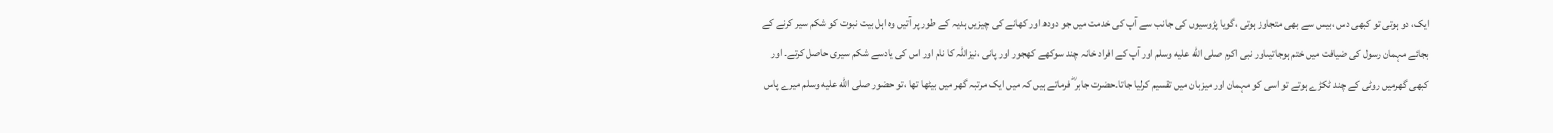ایک، دو ہوتی تو کبھی دس ،بیس سے بھی متجاوز ہوتی ،گویا پڑوسیوں کی جانب سے آپ کی خدمت میں جو دودھ اور کھانے کی چیزیں ہدیہ کے طور پر آتیں وہ اہل بیت نبوت کو شکم سیر کرنے کے بجائے مہمان رسول کی ضیافت میں ختم ہوجاتیںاور نبی اکرم صلى الله عليه وسلم اور آپ کے افراد خانہ چند سوکھے کھجور اور پانی ،نیزاللہ کا نام اور اس کی یادسے شکم سیری حاصل کرتے۔ اور کبھی گھرمیں روٹی کے چند ٹکڑے ہوتے تو اسی کو مہمان اور میزبان میں تقسیم کرلیا جاتا۔حضرت جابر ؓ فرماتے ہیں کہ میں ایک مرتبہ گھر میں بیٹھا تھا ،تو حضور صلى الله عليه وسلم میرے پاس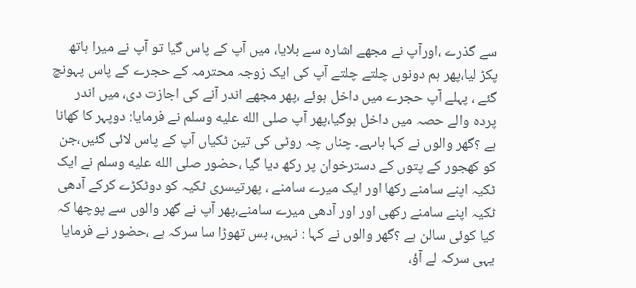سے گذرے ،اورآپ نے مجھے اشارہ سے بلایا، میں آپ کے پاس گیا تو آپ نے میرا ہاتھ پکڑ لیا،پھر ہم دونوں چلتے چلتے آپ کی ایک زوجہ محترمہ کے حجرے کے پاس پہونچ گئے ، پہلے آپ حجرے میں داخل ہوئے ،پھر مجھے اندر آنے کی اجازت دی، میں اندر پردہ والے حصہ میں داخل ہوگیا،پھر آپ صلى الله عليه وسلم نے فرمایا: دوپہر کا کھانا ہے ؟گھر والوں نے کہا ہاںہے۔ چناں چہ روٹی کی تین ٹکیاں آپ کے پاس لائی گئیں،جن کو کھجور کے پتوں کے دسترخوان پر رکھ دیا گیا ،حضور صلى الله عليه وسلم نے ایک ٹکیہ اپنے سامنے رکھا اور ایک میرے سامنے ، پھرتیسری ٹکیہ کو دوٹکڑے کرکے آدھی ٹکیہ اپنے سامنے رکھی اور اور آدھی میرے سامنے،پھر آپ نے گھر والوں سے پوچھا کہ کیا کوئی سالن ہے ؟گھر والوں نے کہا : نہیں، بس تھوڑا سا سرکہ ہے ،حضور نے فرمایا یہی سرکہ لے آؤ،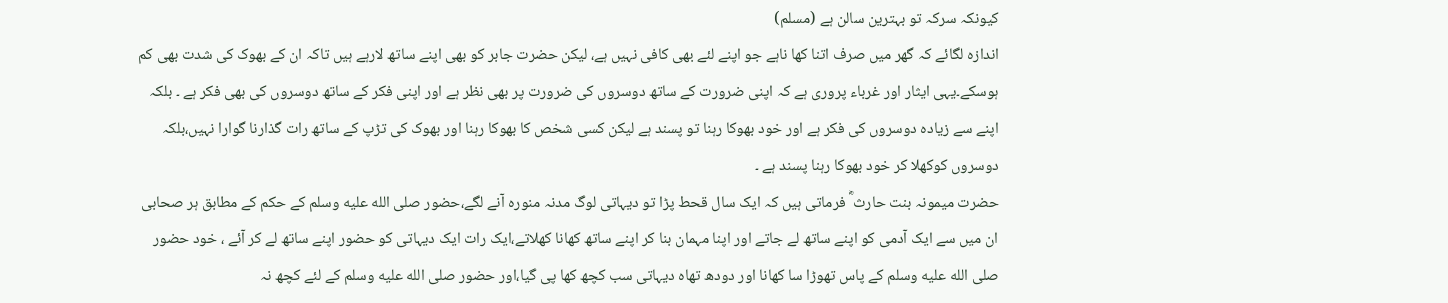کیونکہ سرکہ تو بہترین سالن ہے (مسلم)
اندازہ لگائے کہ گھر میں صرف اتنا کھا ناہے جو اپنے لئے بھی کافی نہیں ہے، لیکن حضرت جابر کو بھی اپنے ساتھ لارہے ہیں تاکہ ان کے بھوک کی شدت بھی کم ہوسکے۔یہی ایثار اور غرباء پروری ہے کہ اپنی ضرورت کے ساتھ دوسروں کی ضرورت پر بھی نظر ہے اور اپنی فکر کے ساتھ دوسروں کی بھی فکر ہے ۔ بلکہ اپنے سے زیادہ دوسروں کی فکر ہے اور خود بھوکا رہنا تو پسند ہے لیکن کسی شخص کا بھوکا رہنا اور بھوک کی تڑپ کے ساتھ رات گذارنا گوارا نہیں،بلکہ دوسروں کوکھلا کر خود بھوکا رہنا پسند ہے ۔
حضرت میمونہ بنت حارث ؓ فرماتی ہیں کہ ایک سال قحط پڑا تو دیہاتی لوگ مدنہ منورہ آنے لگے،حضور صلى الله عليه وسلم کے حکم کے مطابق ہر صحابی ان میں سے ایک آدمی کو اپنے ساتھ لے جاتے اور اپنا مہمان بنا کر اپنے ساتھ کھانا کھلاتے،ایک رات ایک دیہاتی کو حضور اپنے ساتھ لے کر آئے ، خود حضور صلى الله عليه وسلم کے پاس تھوڑا سا کھانا اور دودھ تھاہ دیہاتی سب کچھ کھا پی گیا،اور حضور صلى الله عليه وسلم کے لئے کچھ نہ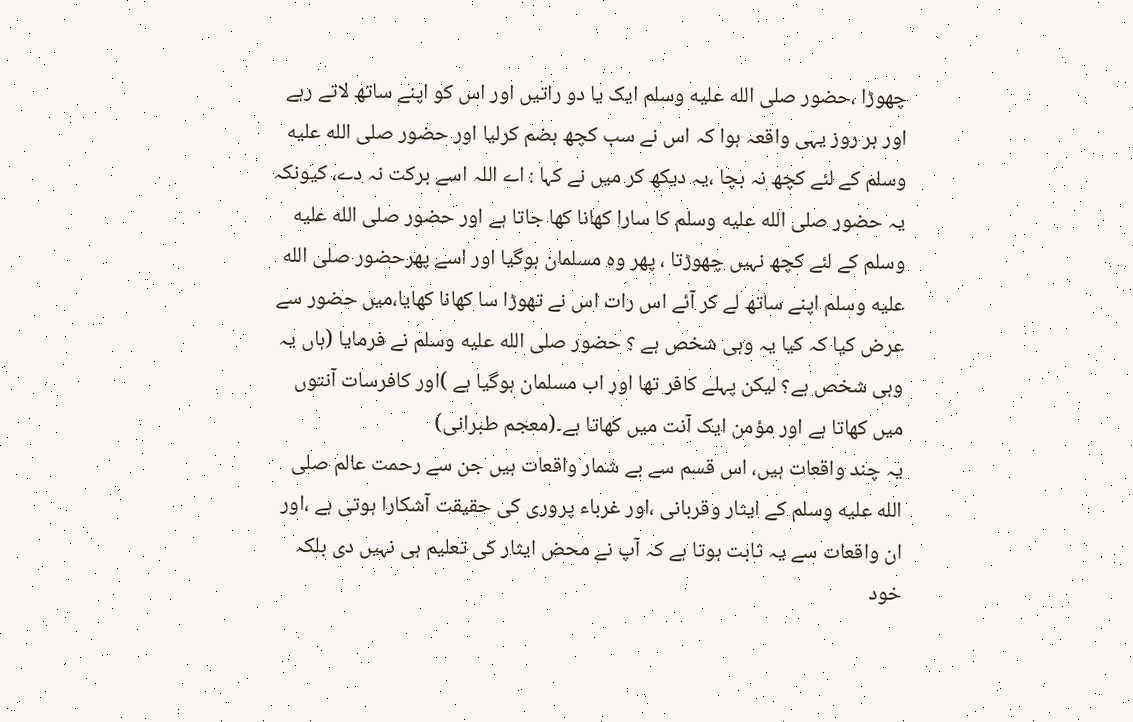چھوڑا ،حضور صلى الله عليه وسلم ایک یا دو راتیں اور اس کو اپنے ساتھ لاتے رہے اور ہر روز یہی واقعہ ہوا کہ اس نے سب کچھ ہضم کرلیا اور حضور صلى الله عليه وسلم کے لئے کچھ نہ بچا ،یہ دیکھ کر میں نے کہا : اے اللہ اسے برکت نہ دے، کیونکہ یہ حضور صلى الله عليه وسلم کا سارا کھانا کھا جاتا ہے اور حضور صلى الله عليه وسلم کے لئے کچھ نہیں چھوڑتا ، پھر وہ مسلمان ہوگیا اور اسے پھرحضور صلى الله عليه وسلم اپنے ساتھ لے کر آئے اس رات اس نے تھوڑا سا کھانا کھایا،میں حضور سے عرض کیا کہ کیا یہ وہی شخص ہے ؟ حضور صلى الله عليه وسلم نے فرمایا (ہاں یہ وہی شخص ہے؟ لیکن پہلے کافر تھا اور اب مسلمان ہوگیا ہے )اور کافرسات آنتوں میں کھاتا ہے اور مؤمن ایک آنت میں کھاتا ہے۔(معجم طبرانی)
یہ چند واقعات ہیں، اس قسم سے بے شمار واقعات ہیں جن سے رحمت عالم صلى الله عليه وسلم کے ایثار وقربانی ،اور غرباء پروری کی حقیقت آشکارا ہوتی ہے ،اور ان واقعات سے یہ ثابت ہوتا ہے کہ آپ نے محض ایثار کی تعلیم ہی نہیں دی بلکہ خود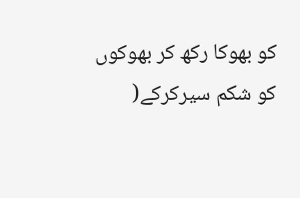کو بھوکا رکھ کر بھوکوں کو شکم سیرکرکے(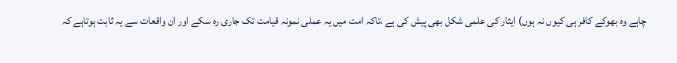چاہے وہ بھوکے کافر ہی کیوں نہ ہوں) ایثار کی علمی شکل بھی پیش کی ہے ،تاکہ امت میں یہ عملی نمونہ قیامت تک جاری رہ سکے اور ان واقعات سے یہ ثابت ہوتاہے کہ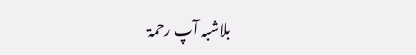بلاشبہ آپ رحمۃ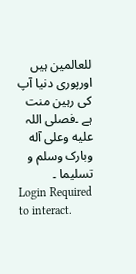للعالمین ہیں اورپوری دنیا آپ کی رہین منت ہے ۔فصلی اللہ علیه وعلی آله وبارک وسلم و تسلیما ۔
Login Required to interact.